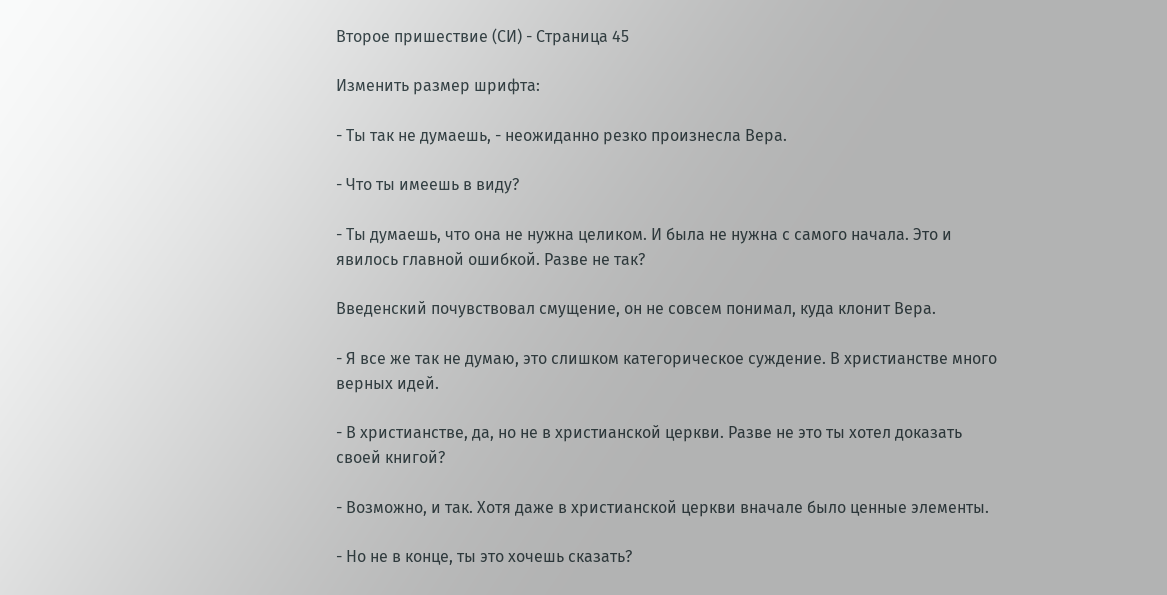Второе пришествие (СИ) - Страница 45

Изменить размер шрифта:

- Ты так не думаешь, - неожиданно резко произнесла Вера.

- Что ты имеешь в виду?

- Ты думаешь, что она не нужна целиком. И была не нужна с самого начала. Это и явилось главной ошибкой. Разве не так?

Введенский почувствовал смущение, он не совсем понимал, куда клонит Вера.

- Я все же так не думаю, это слишком категорическое суждение. В христианстве много верных идей.

- В христианстве, да, но не в христианской церкви. Разве не это ты хотел доказать своей книгой?

- Возможно, и так. Хотя даже в христианской церкви вначале было ценные элементы.

- Но не в конце, ты это хочешь сказать?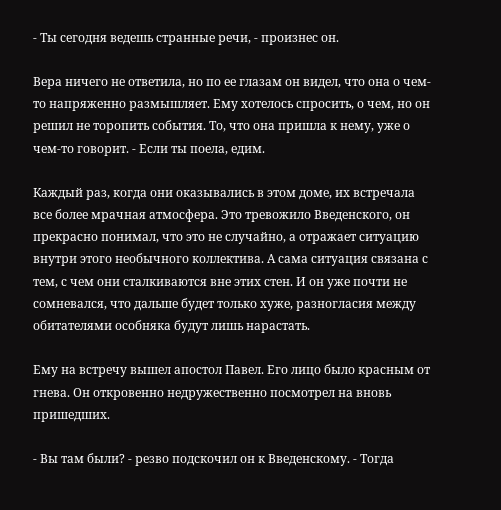- Ты сегодня ведешь странные речи, - произнес он.

Вера ничего не ответила, но по ее глазам он видел, что она о чем-то напряженно размышляет. Ему хотелось спросить, о чем, но он решил не торопить события. То, что она пришла к нему, уже о чем-то говорит. - Если ты поела, едим.

Каждый раз, когда они оказывались в этом доме, их встречала все более мрачная атмосфера. Это тревожило Введенского, он прекрасно понимал, что это не случайно, а отражает ситуацию внутри этого необычного коллектива. А сама ситуация связана с тем, с чем они сталкиваются вне этих стен. И он уже почти не сомневался, что дальше будет только хуже, разногласия между обитателями особняка будут лишь нарастать.

Ему на встречу вышел апостол Павел. Его лицо было красным от гнева. Он откровенно недружественно посмотрел на вновь пришедших.

- Вы там были? - резво подскочил он к Введенскому. - Тогда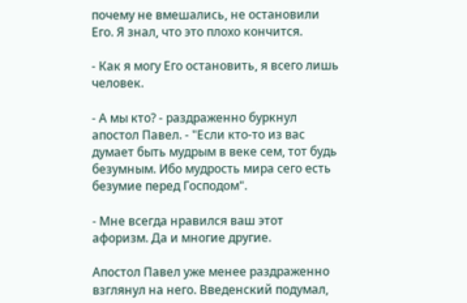почему не вмешались, не остановили Его. Я знал, что это плохо кончится.

- Как я могу Его остановить, я всего лишь человек.

- А мы кто? - раздраженно буркнул апостол Павел. - "Если кто-то из вас думает быть мудрым в веке сем, тот будь безумным. Ибо мудрость мира сего есть безумие перед Господом".

- Мне всегда нравился ваш этот афоризм. Да и многие другие.

Апостол Павел уже менее раздраженно взглянул на него. Введенский подумал,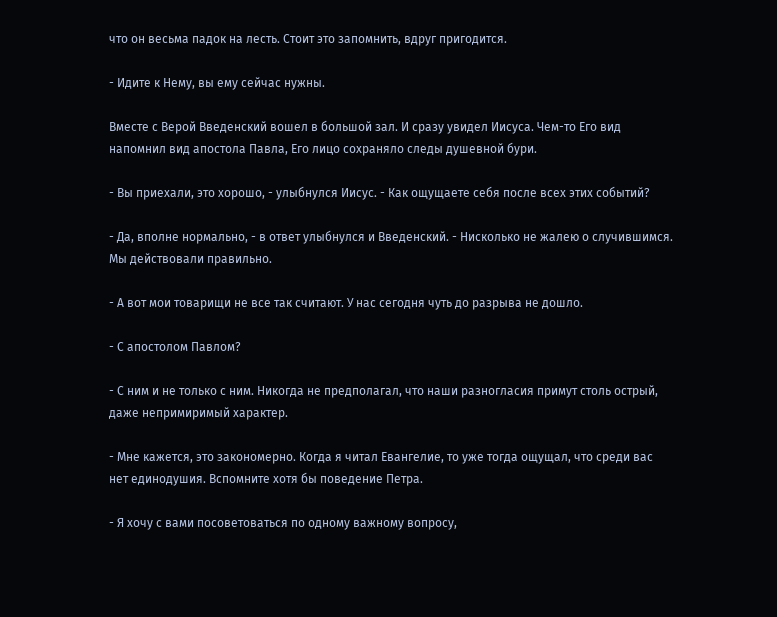что он весьма падок на лесть. Стоит это запомнить, вдруг пригодится.

- Идите к Нему, вы ему сейчас нужны.

Вместе с Верой Введенский вошел в большой зал. И сразу увидел Иисуса. Чем-то Его вид напомнил вид апостола Павла, Его лицо сохраняло следы душевной бури.

- Вы приехали, это хорошо, - улыбнулся Иисус. - Как ощущаете себя после всех этих событий?

- Да, вполне нормально, - в ответ улыбнулся и Введенский. - Нисколько не жалею о случившимся. Мы действовали правильно.

- А вот мои товарищи не все так считают. У нас сегодня чуть до разрыва не дошло.

- С апостолом Павлом?

- С ним и не только с ним. Никогда не предполагал, что наши разногласия примут столь острый, даже непримиримый характер.

- Мне кажется, это закономерно. Когда я читал Евангелие, то уже тогда ощущал, что среди вас нет единодушия. Вспомните хотя бы поведение Петра.

- Я хочу с вами посоветоваться по одному важному вопросу,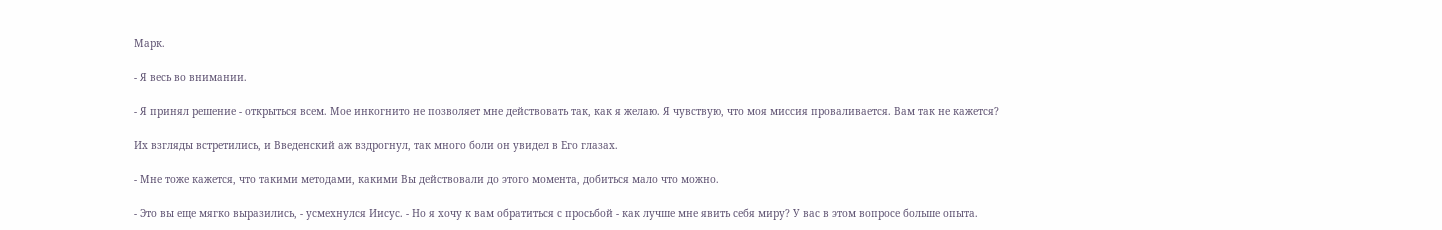Марк.

- Я весь во внимании.

- Я принял решение - открыться всем. Мое инкогнито не позволяет мне действовать так, как я желаю. Я чувствую, что моя миссия проваливается. Вам так не кажется?

Их взгляды встретились, и Введенский аж вздрогнул, так много боли он увидел в Его глазах.

- Мне тоже кажется, что такими методами, какими Вы действовали до этого момента, добиться мало что можно.

- Это вы еще мягко выразились, - усмехнулся Иисус. - Но я хочу к вам обратиться с просьбой - как лучше мне явить себя миру? У вас в этом вопросе больше опыта.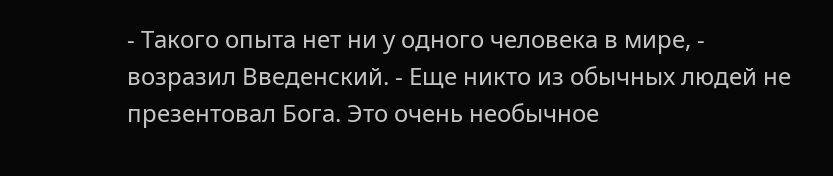- Такого опыта нет ни у одного человека в мире, - возразил Введенский. - Еще никто из обычных людей не презентовал Бога. Это очень необычное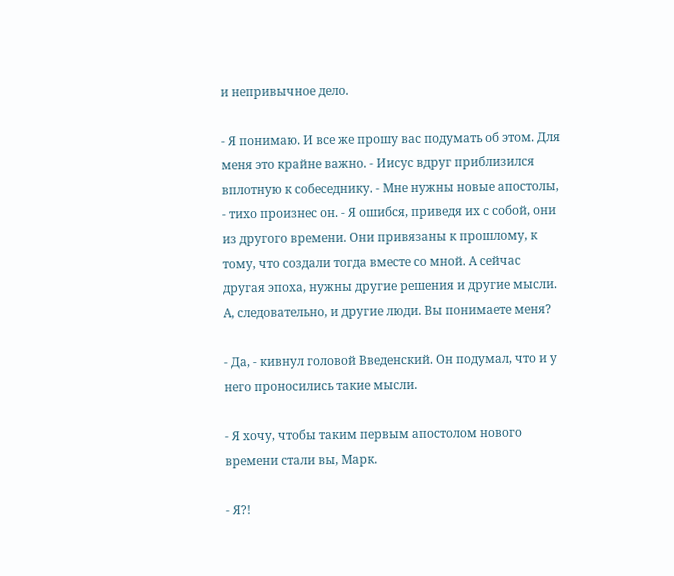и непривычное дело.

- Я понимаю. И все же прошу вас подумать об этом. Для меня это крайне важно. - Иисус вдруг приблизился вплотную к собеседнику. - Мне нужны новые апостолы, - тихо произнес он. - Я ошибся, приведя их с собой, они из другого времени. Они привязаны к прошлому, к тому, что создали тогда вместе со мной. А сейчас другая эпоха, нужны другие решения и другие мысли. А, следовательно, и другие люди. Вы понимаете меня?

- Да, - кивнул головой Введенский. Он подумал, что и у него проносились такие мысли.

- Я хочу, чтобы таким первым апостолом нового времени стали вы, Марк.

- Я?!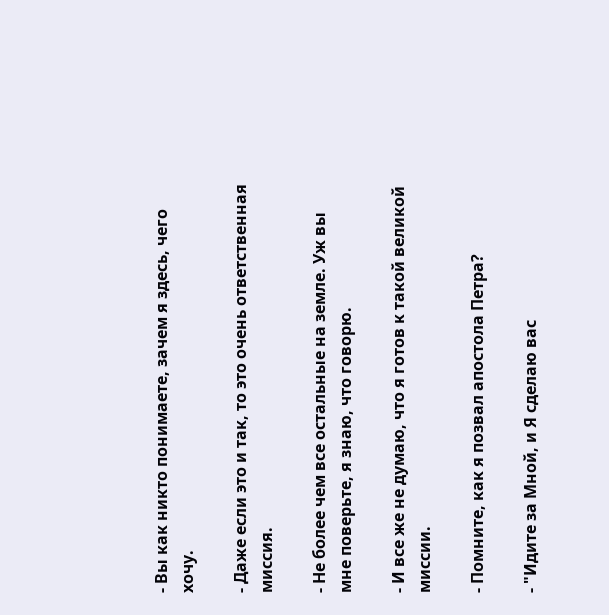- Вы как никто понимаете, зачем я здесь, чего хочу.

- Даже если это и так, то это очень ответственная миссия.

- Не более чем все остальные на земле. Уж вы мне поверьте, я знаю, что говорю.

- И все же не думаю, что я готов к такой великой миссии.

- Помните, как я позвал апостола Петра?

- "Идите за Мной, и Я сделаю вас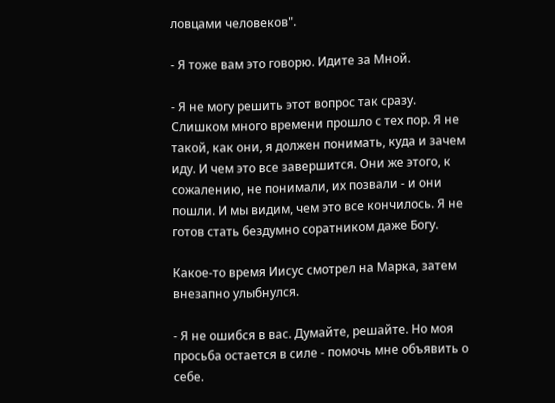ловцами человеков".

- Я тоже вам это говорю. Идите за Мной.

- Я не могу решить этот вопрос так сразу. Слишком много времени прошло с тех пор. Я не такой, как они, я должен понимать, куда и зачем иду. И чем это все завершится. Они же этого, к сожалению, не понимали, их позвали - и они пошли. И мы видим, чем это все кончилось. Я не готов стать бездумно соратником даже Богу.

Какое-то время Иисус смотрел на Марка, затем внезапно улыбнулся.

- Я не ошибся в вас. Думайте, решайте. Но моя просьба остается в силе - помочь мне объявить о себе.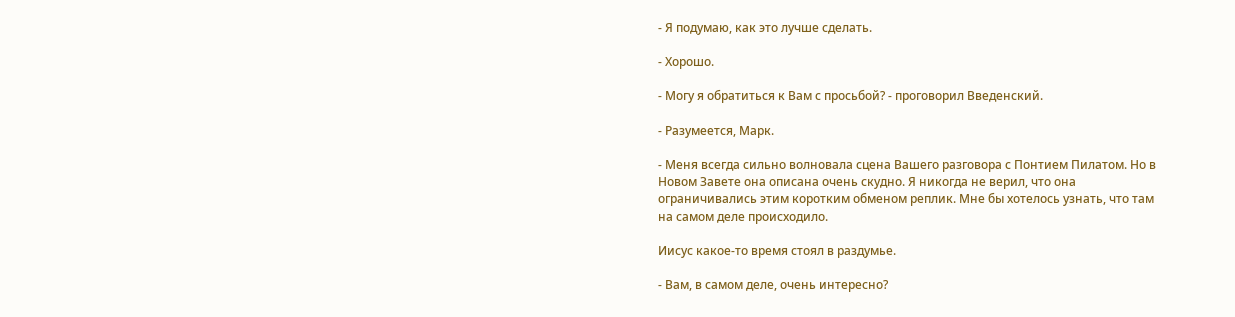- Я подумаю, как это лучше сделать.

- Хорошо.

- Могу я обратиться к Вам с просьбой? - проговорил Введенский.

- Разумеется, Марк.

- Меня всегда сильно волновала сцена Вашего разговора с Понтием Пилатом. Но в Новом Завете она описана очень скудно. Я никогда не верил, что она ограничивались этим коротким обменом реплик. Мне бы хотелось узнать, что там на самом деле происходило.

Иисус какое-то время стоял в раздумье.

- Вам, в самом деле, очень интересно?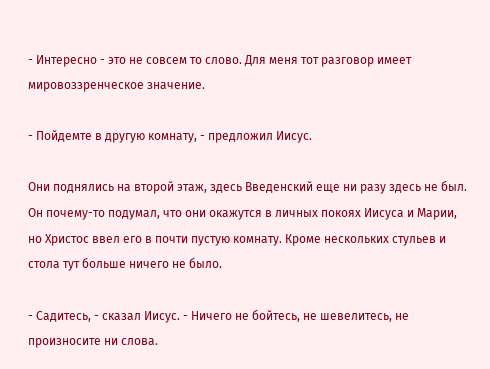- Интересно - это не совсем то слово. Для меня тот разговор имеет мировоззренческое значение.

- Пойдемте в другую комнату, - предложил Иисус.

Они поднялись на второй этаж, здесь Введенский еще ни разу здесь не был. Он почему-то подумал, что они окажутся в личных покоях Иисуса и Марии, но Христос ввел его в почти пустую комнату. Кроме нескольких стульев и стола тут больше ничего не было.

- Садитесь, - сказал Иисус. - Ничего не бойтесь, не шевелитесь, не произносите ни слова.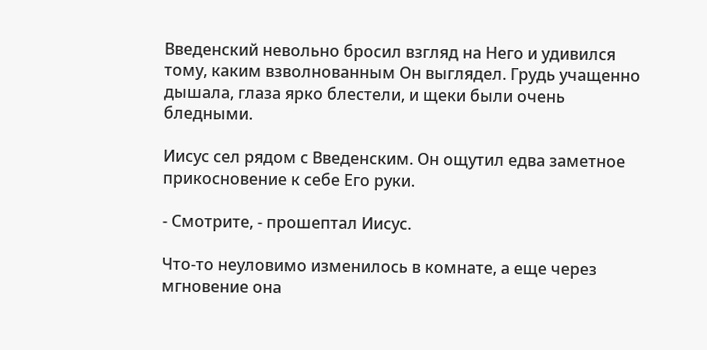Введенский невольно бросил взгляд на Него и удивился тому, каким взволнованным Он выглядел. Грудь учащенно дышала, глаза ярко блестели, и щеки были очень бледными.

Иисус сел рядом с Введенским. Он ощутил едва заметное прикосновение к себе Его руки.

- Смотрите, - прошептал Иисус.

Что-то неуловимо изменилось в комнате, а еще через мгновение она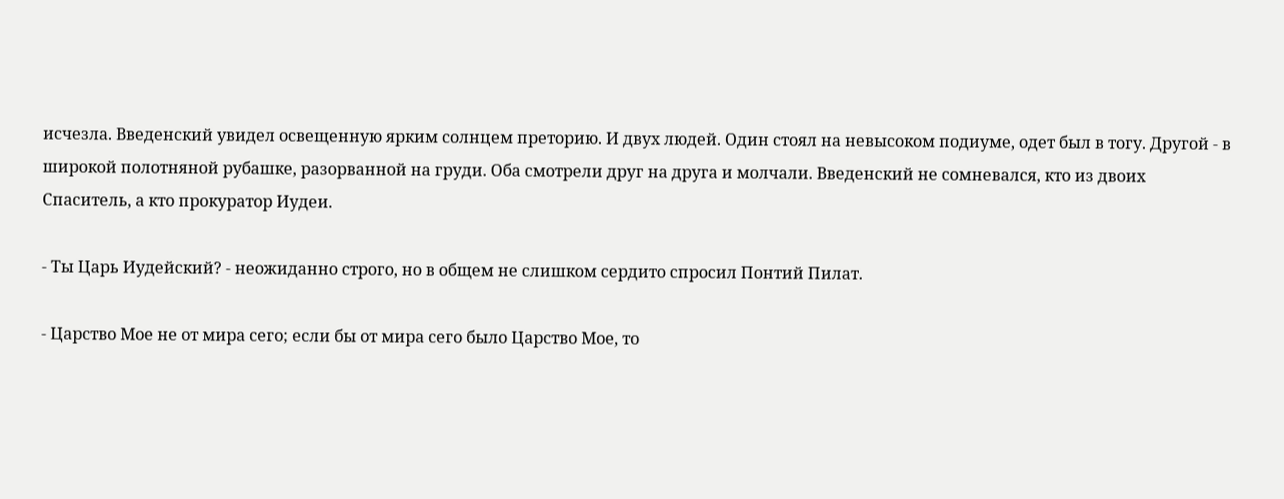исчезла. Введенский увидел освещенную ярким солнцем преторию. И двух людей. Один стоял на невысоком подиуме, одет был в тогу. Другой - в широкой полотняной рубашке, разорванной на груди. Оба смотрели друг на друга и молчали. Введенский не сомневался, кто из двоих Спаситель, а кто прокуратор Иудеи.

- Ты Царь Иудейский? - неожиданно строго, но в общем не слишком сердито спросил Понтий Пилат.

- Царство Мое не от мира сего; если бы от мира сего было Царство Мое, то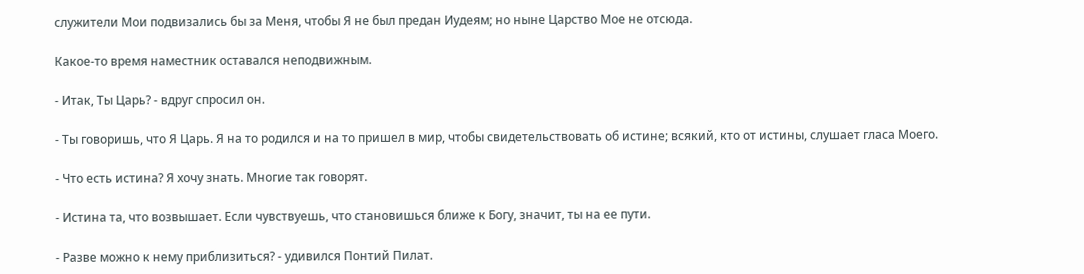служители Мои подвизались бы за Меня, чтобы Я не был предан Иудеям; но ныне Царство Мое не отсюда.

Какое-то время наместник оставался неподвижным.

- Итак, Ты Царь? - вдруг спросил он.

- Ты говоришь, что Я Царь. Я на то родился и на то пришел в мир, чтобы свидетельствовать об истине; всякий, кто от истины, слушает гласа Моего.

- Что есть истина? Я хочу знать. Многие так говорят.

- Истина та, что возвышает. Если чувствуешь, что становишься ближе к Богу, значит, ты на ее пути.

- Разве можно к нему приблизиться? - удивился Понтий Пилат.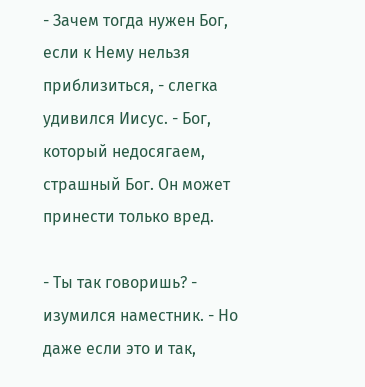- Зачем тогда нужен Бог, если к Нему нельзя приблизиться, - слегка удивился Иисус. - Бог, который недосягаем, страшный Бог. Он может принести только вред.

- Ты так говоришь? - изумился наместник. - Но даже если это и так,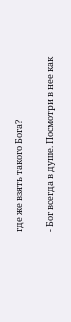где же взять такого Бога?

- Бог всегда в душе. Посмотри в нее как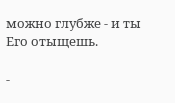можно глубже - и ты Его отыщешь.

-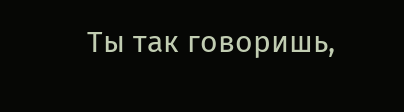Ты так говоришь,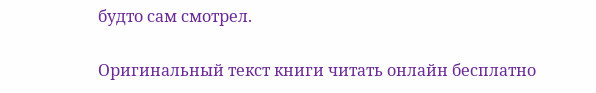будто сам смотрел.

Оригинальный текст книги читать онлайн бесплатно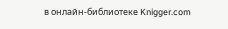в онлайн-библиотеке Knigger.com